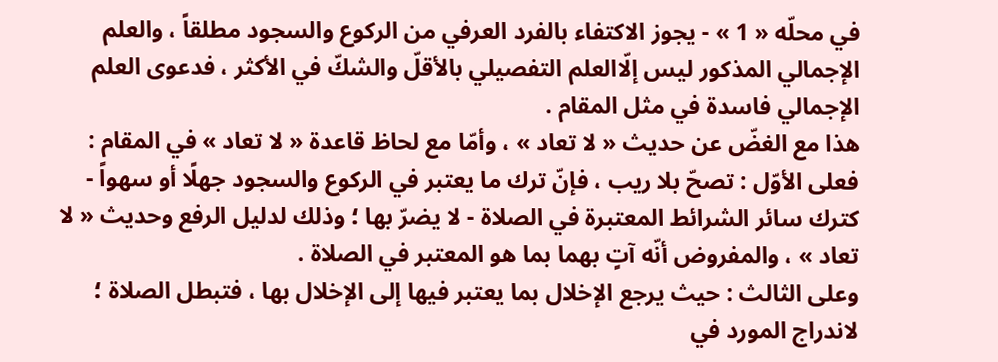في محلّه « 1 » - يجوز الاكتفاء بالفرد العرفي من الركوع والسجود مطلقاً ، والعلم الإجمالي المذكور ليس إلّاالعلم التفصيلي بالأقلّ والشكّ في الأكثر ، فدعوى العلم الإجمالي فاسدة في مثل المقام .
هذا مع الغضّ عن حديث « لا تعاد » ، وأمّا مع لحاظ قاعدة « لا تعاد » في المقام :
فعلى الأوّل : تصحّ بلا ريب ، فإنّ ترك ما يعتبر في الركوع والسجود جهلًا أو سهواً - كترك سائر الشرائط المعتبرة في الصلاة - لا يضرّ بها ؛ وذلك لدليل الرفع وحديث « لا تعاد » ، والمفروض أنّه آتٍ بهما بما هو المعتبر في الصلاة .
وعلى الثالث : حيث يرجع الإخلال بما يعتبر فيها إلى الإخلال بها ، فتبطل الصلاة ؛ لاندراج المورد في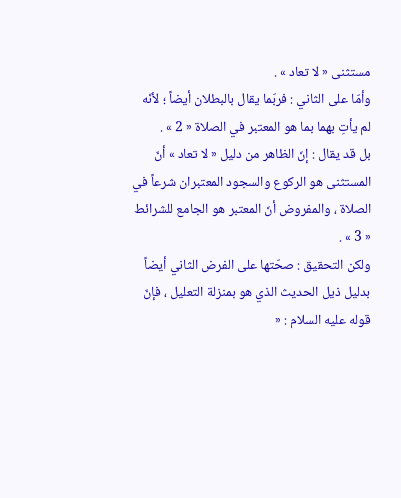مستثنى « لا تعاد » .
وأمّا على الثاني : فربّما يقال بالبطلان أيضاً ؛ لأنّه لم يأتِ بهما بما هو المعتبر في الصلاة « 2 » .
بل قد يقال : إنّ الظاهر من دليل « لا تعاد » أنّ المستثنى هو الركوع والسجود المعتبران شرعاً في الصلاة ، والمفروض أنّ المعتبر هو الجامع للشرائط « 3 » .
ولكن التحقيق : صحّتها على الفرض الثاني أيضاً بدليل ذيل الحديث الذي هو بمنزلة التعليل ، فإنّ قوله عليه السلام : «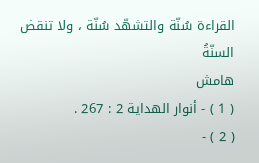القراءة سُنّة والتشهّد سُنّة ، ولا تنقض السنّةُ
هامش
( 1 ) - أنوار الهداية 2 : 267 .
( 2 ) -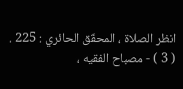انظر الصلاة ، المحقّق الحائري : 225 .
( 3 ) - مصباح الفقيه ،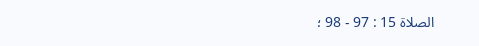الصلاة 15 : 97 - 98 ؛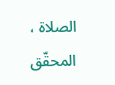الصلاة ، المحقّق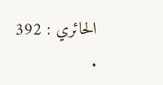الحائري : 392 .